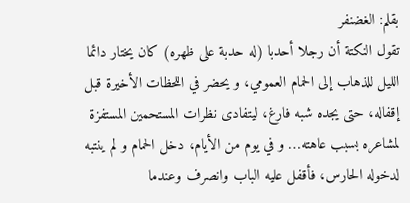بقلم: الغضنفر
تقول النكتة أن رجلا أحدبا (له حدبة على ظهره) كان يختار دائما الليل للذهاب إلى الحمام العمومي، و يحضر في اللحظات الأخيرة قبل إقفاله، حتى يجده شبه فارغ، ليتفادى نظرات المستحمين المستفزة لمشاعره بسبب عاهته… و في يوم من الأيام، دخل الحمام و لم ينتبه لدخوله الحارس، فأقفل عليه الباب وانصرف وعندما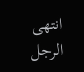انتهى الرجل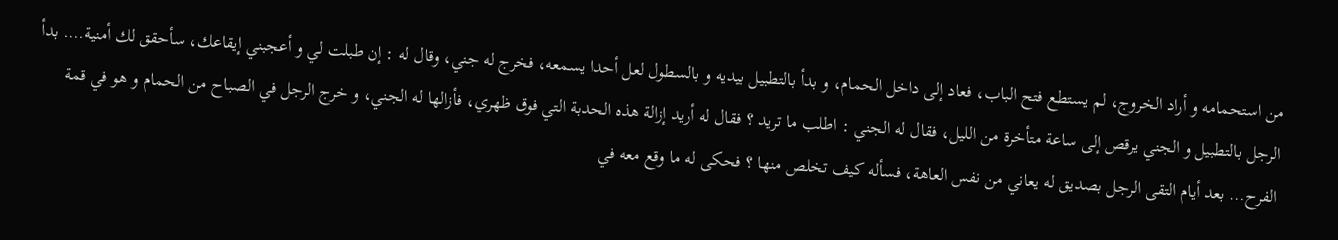من استحمامه و أراد الخروج، لم يستطع فتح الباب، فعاد إلى داخل الحمام، و بدأ بالتطبيل بيديه و بالسطول لعل أحدا يسمعه، فخرج له جني، وقال له : إن طبلت لي و أعجبني إيقاعك، سأحقق لك أمنية…. بدأ الرجل بالتطبيل و الجني يرقص إلى ساعة متأخرة من الليل، فقال له الجني : اطلب ما تريد ؟ فقال له أريد إزالة هذه الحدبة التي فوق ظهري، فأزالها له الجني، و خرج الرجل في الصباح من الحمام و هو في قمة الفرح… بعد أيام التقى الرجل بصديق له يعاني من نفس العاهة، فسأله كيف تخلص منها ؟ فحكى له ما وقع معه في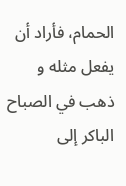الحمام، فأراد أن يفعل مثله و ذهب في الصباح الباكر إلى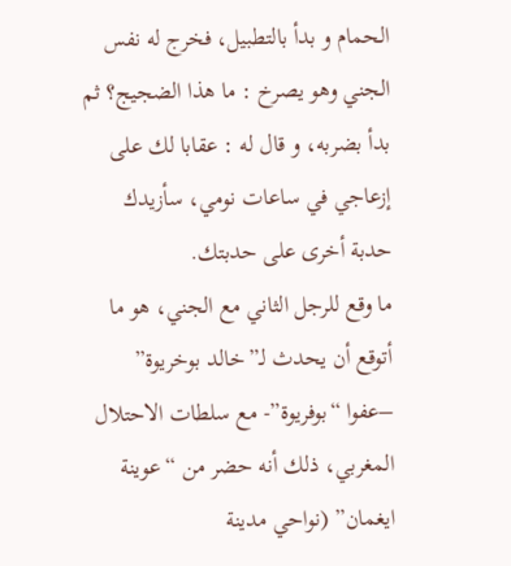الحمام و بدأ بالتطبيل، فخرج له نفس الجني وهو يصرخ : ما هذا الضجيج؟ ثم بدأ بضربه، و قال له : عقابا لك على إزعاجي في ساعات نومي، سأزيدك حدبة أخرى على حدبتك.
ما وقع للرجل الثاني مع الجني، هو ما أتوقع أن يحدث لـ”خالد بوخريوة” –عفوا “بوفريوة”- مع سلطات الاحتلال المغربي، ذلك أنه حضر من “عوينة ايغمان” (نواحي مدينة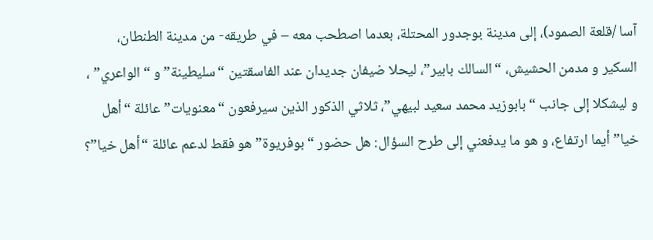آسا /قلعة الصمود)، إلى مدينة بوجدور المحتلة، بعدما اصطحب معه – في طريقه- من مدينة الطنطان، السكير و مدمن الحشيش، “السالك بابير”، ليحلا ضيفان جديدان عند الفاسقتين “سليطينة” و “الواعري” ، و ليشكلا إلى جانب “بابوزيد محمد سعيد لبيهي”، ثلاثي الذكور الذين سيرفعون “معنويات” عائلة “أهل خيا” أيما ارتفاع، و هو ما يدفعني إلى طرح السؤال: هل حضور “بوفريوة” هو فقط لدعم عائلة “أهل خيا”؟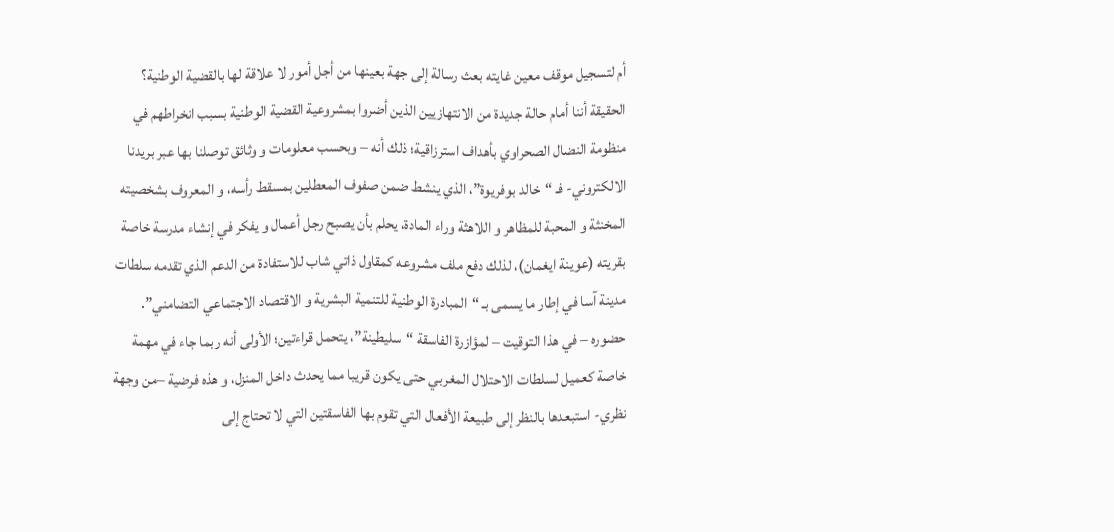أم لتسجيل موقف معين غايته بعث رسالة إلى جهة بعينها من أجل أمور لا علاقة لها بالقضية الوطنية؟
الحقيقة أننا أمام حالة جديدة من الانتهازيين الذين أضروا بمشروعية القضية الوطنية بسبب انخراطهم في منظومة النضال الصحراوي بأهداف استرزاقية؛ ذلك أنه – وبحسب معلومات و وثائق توصلنا بها عبر بريدنا الالكتروني- فـ “خالد بوفريوة”، الذي ينشط ضمن صفوف المعطلين بمسقط رأسه، و المعروف بشخصيته المخنثة و المحبة للمظاهر و اللاهثة وراء المادة، يحلم بأن يصبح رجل أعمال و يفكر في إنشاء مدرسة خاصة بقريته (عوينة ايغمان)، لذلك دفع ملف مشروعه كمقاول ذاتي شاب للاستفادة من الدعم الذي تقدمه سلطات مدينة آسا في إطار ما يسمى بـ “المبادرة الوطنية للتنمية البشرية و الاقتصاد الاجتماعي التضامني”.
حضوره – في هذا التوقيت – لمؤازرة الفاسقة “سليطينة”، يتحمل قراءتين؛ الأولى أنه ربما جاء في مهمة خاصة كعميل لسلطات الاحتلال المغربي حتى يكون قريبا مما يحدث داخل المنزل، و هذه فرضية –من وجهة نظري- استبعدها بالنظر إلى طبيعة الأفعال التي تقوم بها الفاسقتين التي لا تحتاج إلى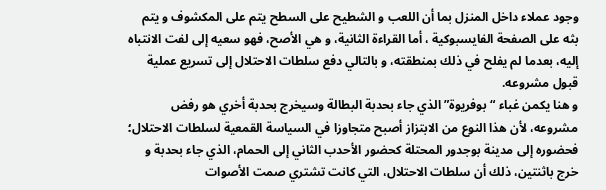وجود عملاء داخل المنزل بما أن اللعب و الشطيح على السطح يتم على المكشوف و يتم بثه على الصفحة الفايسبوكية ، أما القراءة الثانية، و هي الأصح، فهو سعيه إلى لفت الانتباه إليه، بعدما لم يفلح في ذلك بمنطقته، و بالتالي دفع سلطات الاحتلال إلى تسريع عملية قبول مشروعه.
و هنا يكمن غباء “بوفريوة” الذي جاء بحدبة البطالة وسيخرج بحدبة أخري هو رفض مشروعه، لأن هذا النوع من الابتزاز أصبح متجاوزا في السياسة القمعية لسلطات الاحتلال؛ فحضوره إلى مدينة بوجدور المحتلة كحضور الأحدب الثاني إلى الحمام، الذي جاء بحدبة و خرج باثنتين، ذلك أن سلطات الاحتلال، التي كانت تشتري صمت الأصوات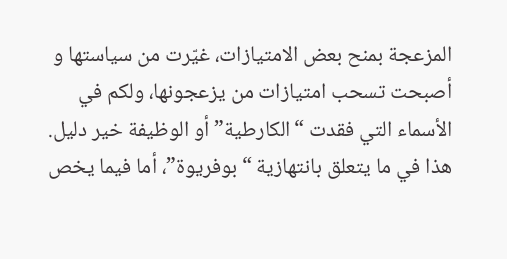المزعجة بمنح بعض الامتيازات، غيّرت من سياستها و أصبحت تسحب امتيازات من يزعجونها، ولكم في الأسماء التي فقدت “الكارطية” أو الوظيفة خير دليل.
هذا في ما يتعلق بانتهازية “بوفريوة”، أما فيما يخص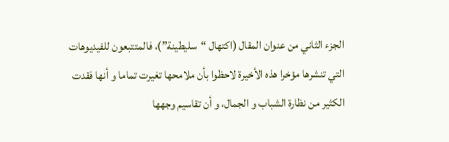الجزء الثاني من عنوان المقال (اكتهال “سليطينة”)، فالمتتبعون للفيديوهات التي تنشرها مؤخرا هذه الأخيرة لاحظوا بأن ملامحها تغيرت تماما و أنها فقدت الكثير من نظارة الشباب و الجمال، و أن تقاسيم وجهها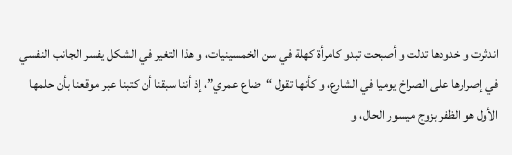اندثرت و خدودها تدلت و أصبحت تبدو كامرأة كهلة في سن الخمسينيات، و هذا التغير في الشكل يفسر الجانب النفسي في إصرارها على الصراخ يوميا في الشارع، و كأنها تقول “ضاع عمري”، إذ أننا سبقنا أن كتبنا عبر موقعنا بأن حلمها الأول هو الظفر بزوج ميسور الحال، و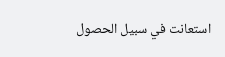استعانت في سبيل الحصول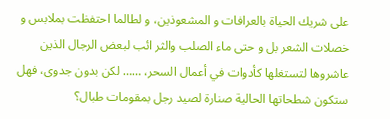على شريك الحياة بالعرافات و المشعوذين، و لطالما احتفظت بملابس و خصلات الشعر بل و حتى ماء الصلب والثر ائب لبعض الرجال الذين عاشروها لتستغلها كأدوات في أعمال السحر، …… لكن بدون جدوى، فهل ستكون شطحاتها الحالية صنارة لصيد رجل بمقومات طبال؟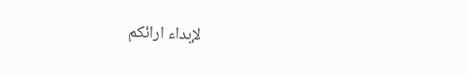لإبداء ارائكم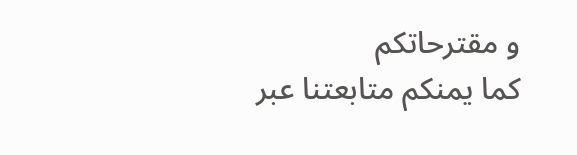و مقترحاتكم
كما يمنكم متابعتنا عبر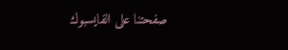صفحتنا على الفايسبوك